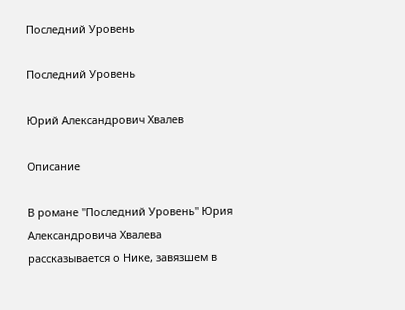Последний Уровень

Последний Уровень

Юрий Александрович Хвалев

Описание

В романе "Последний Уровень" Юрия Александровича Хвалева рассказывается о Нике, завязшем в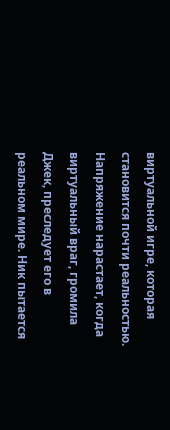виртуальной игре, которая становится почти реальностью. Напряжение нарастает, когда виртуальный враг, громила Джек, преследует его в реальном мире. Ник пытается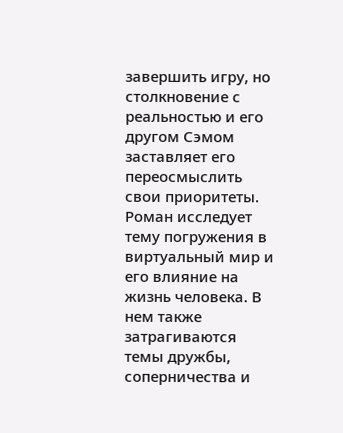завершить игру, но столкновение с реальностью и его другом Сэмом заставляет его переосмыслить свои приоритеты. Роман исследует тему погружения в виртуальный мир и его влияние на жизнь человека. В нем также затрагиваются темы дружбы, соперничества и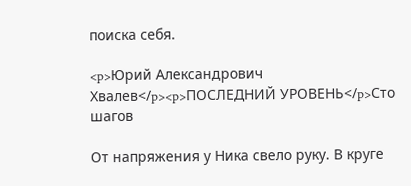поиска себя.

<p>Юрий Александрович Хвалев</p><p>ПОСЛЕДНИЙ УРОВЕНЬ</p>Сто шагов

От напряжения у Ника свело руку. В круге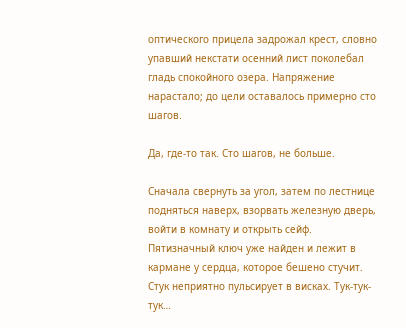оптического прицела задрожал крест, словно упавший некстати осенний лист поколебал гладь спокойного озера. Напряжение нарастало; до цели оставалось примерно сто шагов.

Да, где-то так. Сто шагов, не больше.

Сначала свернуть за угол, затем по лестнице подняться наверх, взорвать железную дверь, войти в комнату и открыть сейф. Пятизначный ключ уже найден и лежит в кармане у сердца, которое бешено стучит. Стук неприятно пульсирует в висках. Тук-тук-тук…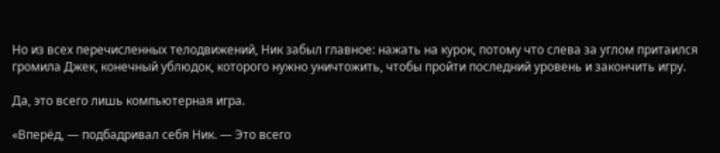Но из всех перечисленных телодвижений, Ник забыл главное: нажать на курок, потому что слева за углом притаился громила Джек, конечный ублюдок, которого нужно уничтожить, чтобы пройти последний уровень и закончить игру.

Да, это всего лишь компьютерная игра.

«Вперёд, — подбадривал себя Ник. — Это всего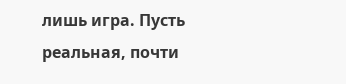лишь игра. Пусть реальная, почти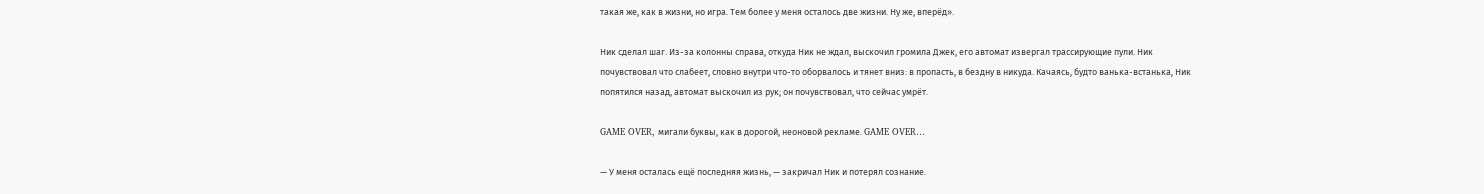такая же, как в жизни, но игра. Тем более у меня осталось две жизни. Ну же, вперёд».

Ник сделал шаг. Из-за колонны справа, откуда Ник не ждал, выскочил громила Джек, его автомат извергал трассирующие пули. Ник почувствовал что слабеет, словно внутри что-то оборвалось и тянет вниз: в пропасть, в бездну в никуда. Качаясь, будто ванька-встанька, Ник попятился назад, автомат выскочил из рук; он почувствовал, что сейчас умрёт.

GAME OVER, мигали буквы, как в дорогой, неоновой рекламе. GAME OVER…

— У меня осталась ещё последняя жизнь, — закричал Ник и потерял сознание.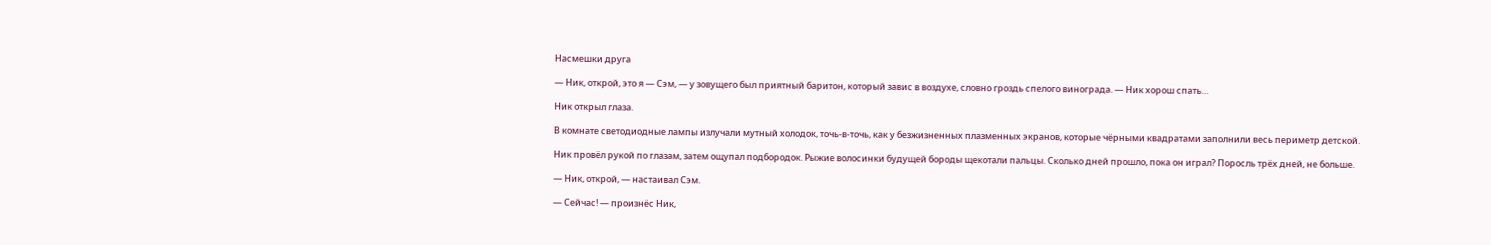Насмешки друга

— Ник, открой, это я — Сэм, — у зовущего был приятный баритон, который завис в воздухе, словно гроздь спелого винограда. — Ник хорош спать…

Ник открыл глаза.

В комнате светодиодные лампы излучали мутный холодок, точь-в-точь, как у безжизненных плазменных экранов, которые чёрными квадратами заполнили весь периметр детской.

Ник провёл рукой по глазам, затем ощупал подбородок. Рыжие волосинки будущей бороды щекотали пальцы. Сколько дней прошло, пока он играл? Поросль трёх дней, не больше.

— Ник, открой, — настаивал Сэм.

— Сейчас! — произнёс Ник,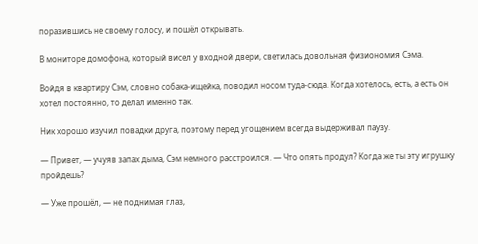поразившись не своему голосу, и пошёл открывать.

В мониторе домофона, который висел у входной двери, светилась довольная физиономия Сэма.

Войдя в квартиру Сэм, словно собака-ищейка, поводил носом туда-сюда. Когда хотелось, есть, а есть он хотел постоянно, то делал именно так.

Ник хорошо изучил повадки друга, поэтому перед угощением всегда выдерживал паузу.

— Привет, — учуяв запах дыма, Сэм немного расстроился. — Что опять продул? Когда же ты эту игрушку пройдешь?

— Уже прошёл, — не поднимая глаз,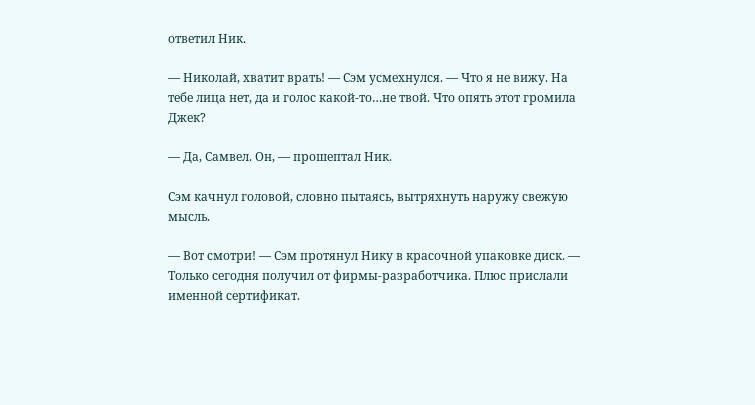ответил Ник.

— Николай, хватит врать! — Сэм усмехнулся. — Что я не вижу. На тебе лица нет, да и голос какой-то…не твой. Что опять этот громила Джек?

— Да, Самвел. Он, — прошептал Ник.

Сэм качнул головой, словно пытаясь, вытряхнуть наружу свежую мысль.

— Вот смотри! — Сэм протянул Нику в красочной упаковке диск. — Только сегодня получил от фирмы-разработчика. Плюс прислали именной сертификат.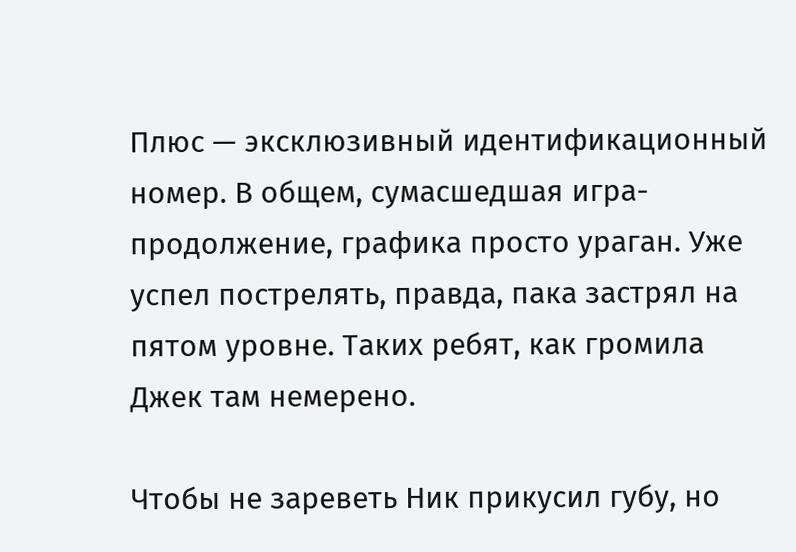Плюс — эксклюзивный идентификационный номер. В общем, сумасшедшая игра-продолжение, графика просто ураган. Уже успел пострелять, правда, пака застрял на пятом уровне. Таких ребят, как громила Джек там немерено.

Чтобы не зареветь Ник прикусил губу, но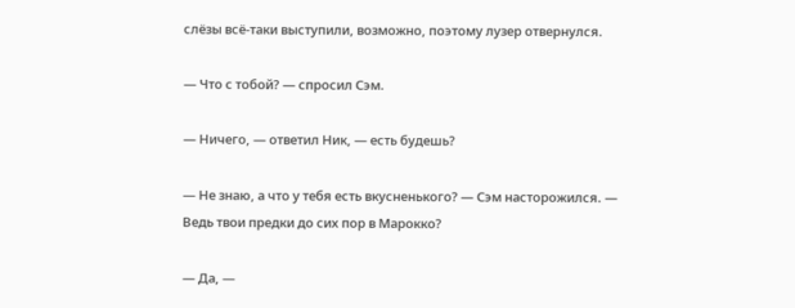слёзы всё-таки выступили, возможно, поэтому лузер отвернулся.

— Что с тобой? — спросил Сэм.

— Ничего, — ответил Ник, — есть будешь?

— Не знаю, а что у тебя есть вкусненького? — Сэм насторожился. — Ведь твои предки до сих пор в Марокко?

— Да, —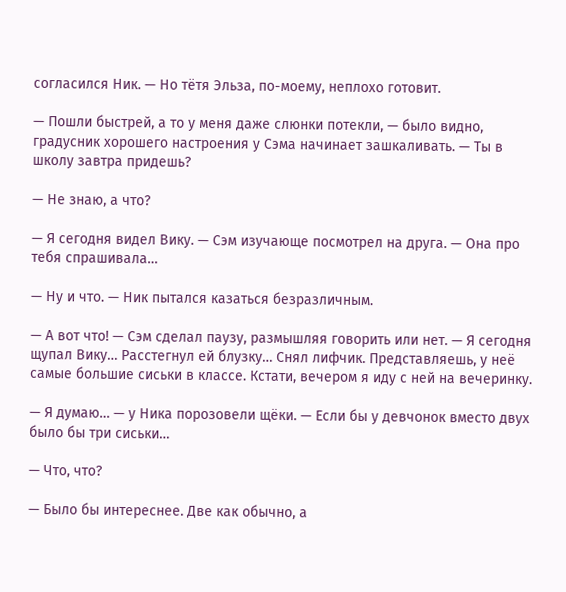согласился Ник. — Но тётя Эльза, по-моему, неплохо готовит.

— Пошли быстрей, а то у меня даже слюнки потекли, — было видно, градусник хорошего настроения у Сэма начинает зашкаливать. — Ты в школу завтра придешь?

— Не знаю, а что?

— Я сегодня видел Вику. — Сэм изучающе посмотрел на друга. — Она про тебя спрашивала…

— Ну и что. — Ник пытался казаться безразличным.

— А вот что! — Сэм сделал паузу, размышляя говорить или нет. — Я сегодня щупал Вику… Расстегнул ей блузку… Снял лифчик. Представляешь, у неё самые большие сиськи в классе. Кстати, вечером я иду с ней на вечеринку.

— Я думаю… — у Ника порозовели щёки. — Если бы у девчонок вместо двух было бы три сиськи…

— Что, что?

— Было бы интереснее. Две как обычно, а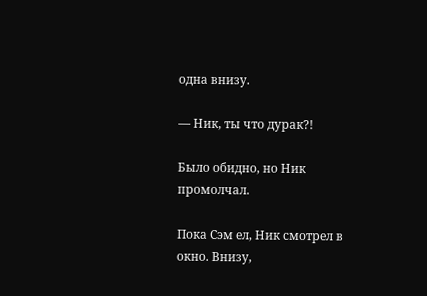одна внизу.

— Ник, ты что дурак?!

Было обидно, но Ник промолчал.

Пока Сэм ел, Ник смотрел в окно. Внизу,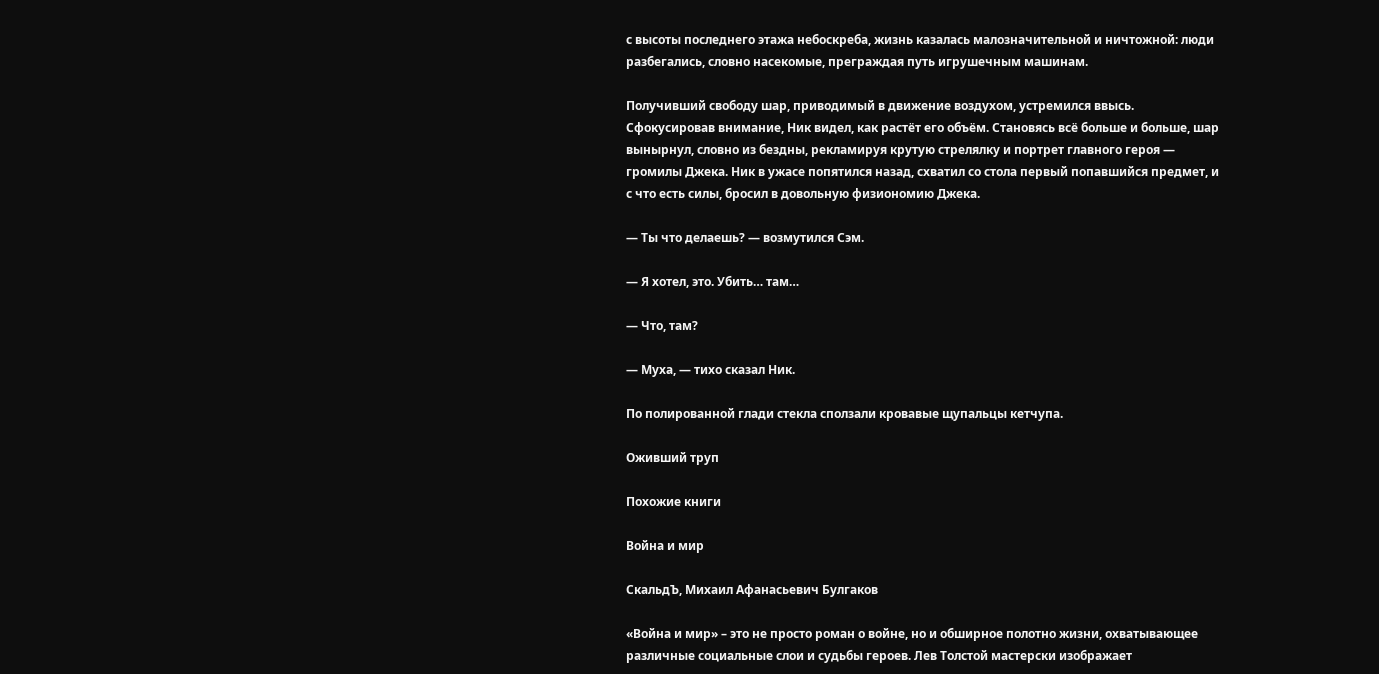с высоты последнего этажа небоскреба, жизнь казалась малозначительной и ничтожной: люди разбегались, словно насекомые, преграждая путь игрушечным машинам.

Получивший свободу шар, приводимый в движение воздухом, устремился ввысь. Сфокусировав внимание, Ник видел, как растёт его объём. Становясь всё больше и больше, шар вынырнул, словно из бездны, рекламируя крутую стрелялку и портрет главного героя — громилы Джека. Ник в ужасе попятился назад, схватил со стола первый попавшийся предмет, и с что есть силы, бросил в довольную физиономию Джека.

— Ты что делаешь? — возмутился Сэм.

— Я хотел, это. Убить… там…

— Что, там?

— Муха, — тихо сказал Ник.

По полированной глади стекла сползали кровавые щупальцы кетчупа.

Оживший труп

Похожие книги

Война и мир

СкальдЪ, Михаил Афанасьевич Булгаков

«Война и мир» – это не просто роман о войне, но и обширное полотно жизни, охватывающее различные социальные слои и судьбы героев. Лев Толстой мастерски изображает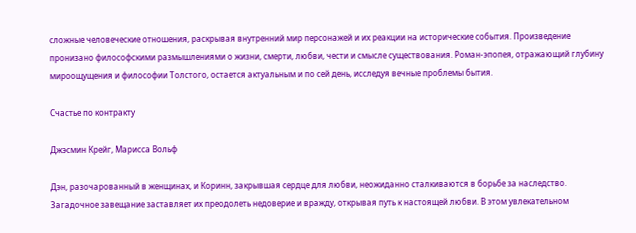сложные человеческие отношения, раскрывая внутренний мир персонажей и их реакции на исторические события. Произведение пронизано философскими размышлениями о жизни, смерти, любви, чести и смысле существования. Роман-эпопея, отражающий глубину мироощущения и философии Толстого, остается актуальным и по сей день, исследуя вечные проблемы бытия.

Счастье по контракту

Джэсмин Крейг, Марисса Вольф

Дэн, разочарованный в женщинах, и Коринн, закрывшая сердце для любви, неожиданно сталкиваются в борьбе за наследство. Загадочное завещание заставляет их преодолеть недоверие и вражду, открывая путь к настоящей любви. В этом увлекательном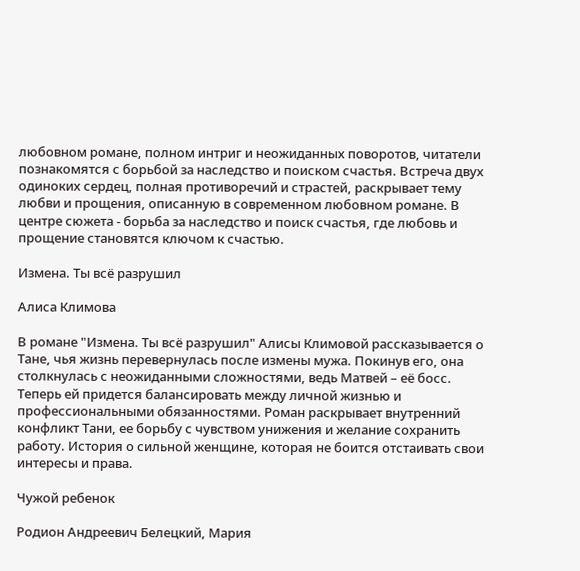любовном романе, полном интриг и неожиданных поворотов, читатели познакомятся с борьбой за наследство и поиском счастья. Встреча двух одиноких сердец, полная противоречий и страстей, раскрывает тему любви и прощения, описанную в современном любовном романе. В центре сюжета - борьба за наследство и поиск счастья, где любовь и прощение становятся ключом к счастью.

Измена. Ты всё разрушил

Алиса Климова

В романе "Измена. Ты всё разрушил" Алисы Климовой рассказывается о Тане, чья жизнь перевернулась после измены мужа. Покинув его, она столкнулась с неожиданными сложностями, ведь Матвей – её босс. Теперь ей придется балансировать между личной жизнью и профессиональными обязанностями. Роман раскрывает внутренний конфликт Тани, ее борьбу с чувством унижения и желание сохранить работу. История о сильной женщине, которая не боится отстаивать свои интересы и права.

Чужой ребенок

Родион Андреевич Белецкий, Мария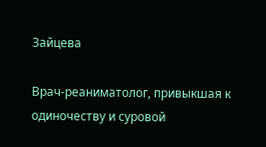Зайцева

Врач-реаниматолог, привыкшая к одиночеству и суровой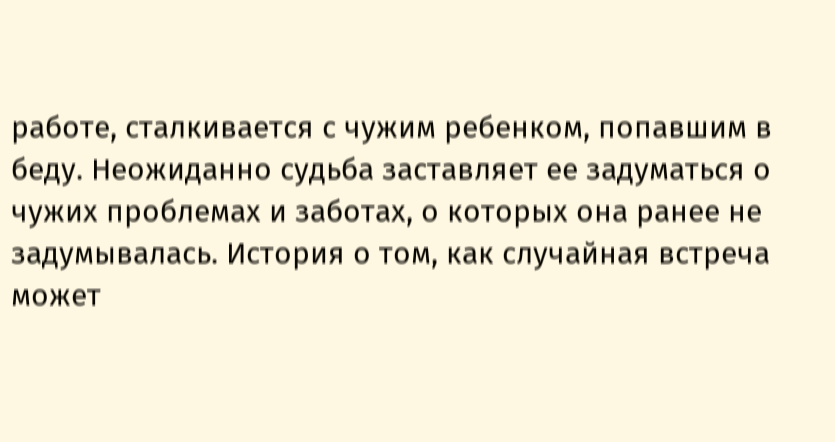работе, сталкивается с чужим ребенком, попавшим в беду. Неожиданно судьба заставляет ее задуматься о чужих проблемах и заботах, о которых она ранее не задумывалась. История о том, как случайная встреча может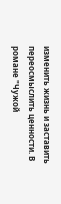изменить жизнь и заставить переосмыслить ценности. В романе "Чужой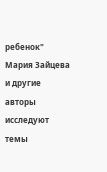ребенок" Мария Зайцева и другие авторы исследуют темы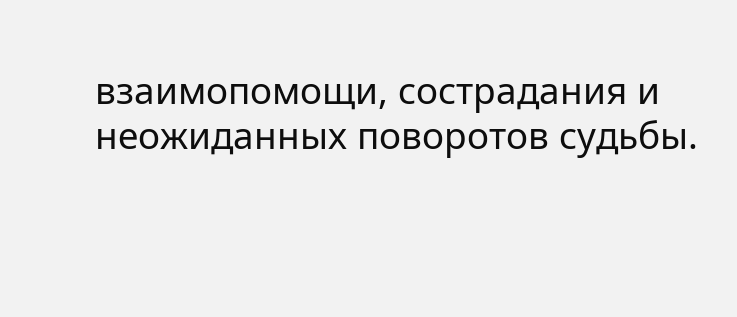взаимопомощи, сострадания и неожиданных поворотов судьбы.